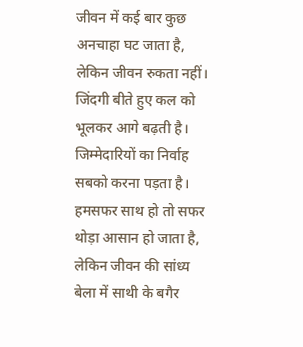जीवन में कई बार कुछ अनचाहा घट जाता है, लेकिन जीवन रुकता नहीं। जिंदगी बीते हुए कल को भूलकर आगे बढ़ती है। जिम्मेदारियों का निर्वाह सबको करना पड़ता है। हमसफर साथ हो तो सफर थोड़ा आसान हो जाता है, लेकिन जीवन की सांध्य बेला में साथी के बगैर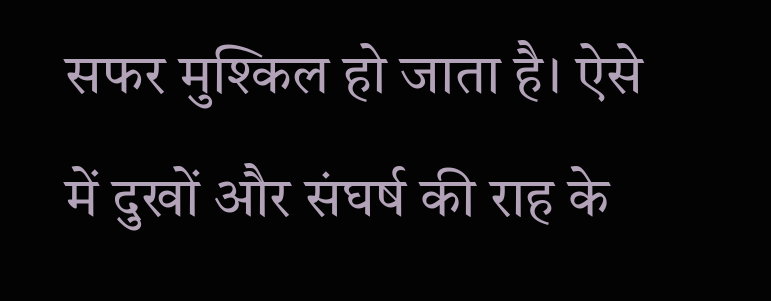सफर मुश्किल हो जाता है। ऐसे में दुखों और संघर्ष की राह के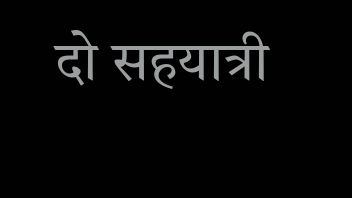दो सहयात्री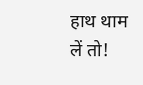हाथ थाम लें तो!